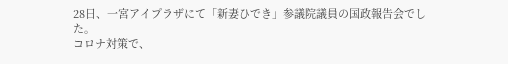28日、一宮アイプラザにて「新妻ひでき」参議院議員の国政報告会でした。
コロナ対策で、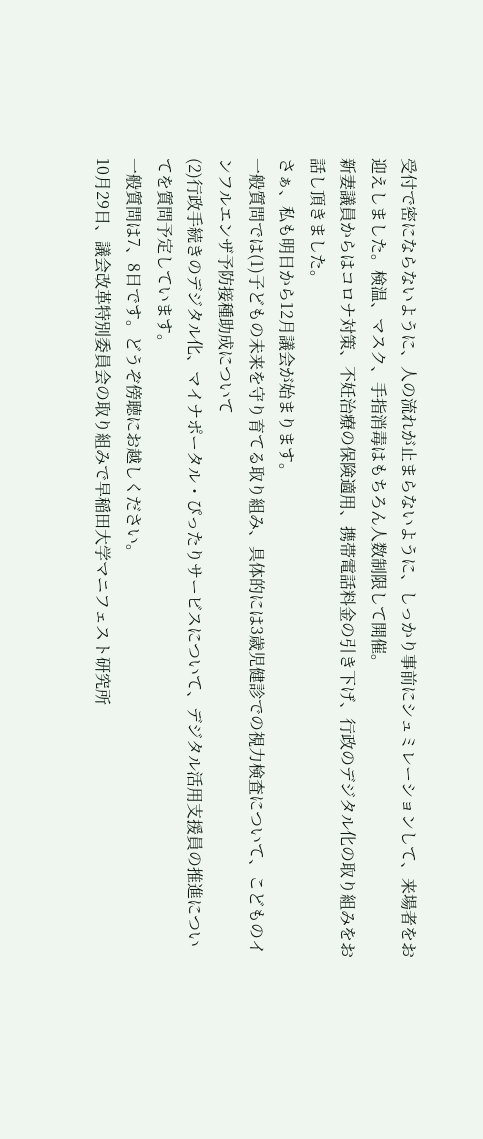受付で密にならないように、人の流れが止まらないように、しっかり事前にシュミレーションして、来場者をお迎えしました。検温、マスク、手指消毒はもちろん人数制限して開催。
新妻議員からはコロナ対策、不妊治療の保険適用、携帯電話料金の引き下げ、行政のデジタル化の取り組みをお話し頂きました。
さぁ、私も明日から12月議会が始まります。
一般質問では(1)子どもの未来を守り育てる取り組み、具体的には3歳児健診での視力検査について、こどものインフルエンザ予防接種助成について
(2)行政手続きのデジタル化、マイナポータル・ぴったりサービスについて、デジタル活用支援員の推進についてを質問予定しています。
一般質問は7、8日です。どうぞ傍聴にお越しください。
10月29日、議会改革特別委員会の取り組みで早稲田大学マニフェスト研究所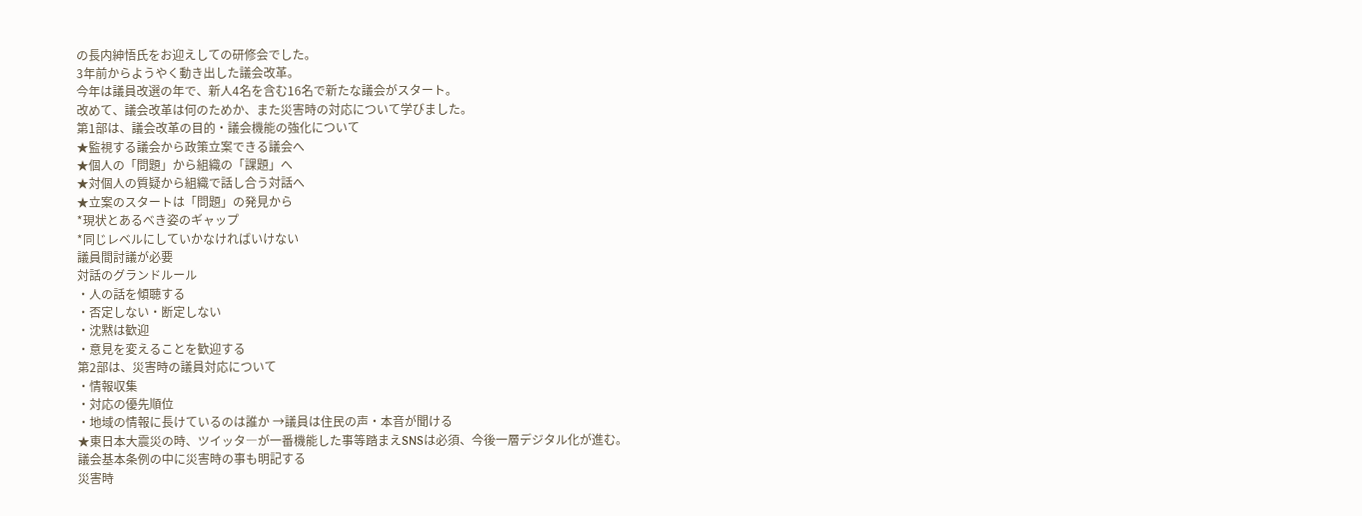の長内紳悟氏をお迎えしての研修会でした。
3年前からようやく動き出した議会改革。
今年は議員改選の年で、新人4名を含む16名で新たな議会がスタート。
改めて、議会改革は何のためか、また災害時の対応について学びました。
第1部は、議会改革の目的・議会機能の強化について
★監視する議会から政策立案できる議会へ
★個人の「問題」から組織の「課題」へ
★対個人の質疑から組織で話し合う対話へ
★立案のスタートは「問題」の発見から
*現状とあるべき姿のギャップ
*同じレベルにしていかなければいけない
議員間討議が必要
対話のグランドルール
・人の話を傾聴する
・否定しない・断定しない
・沈黙は歓迎
・意見を変えることを歓迎する
第2部は、災害時の議員対応について
・情報収集
・対応の優先順位
・地域の情報に長けているのは誰か →議員は住民の声・本音が聞ける
★東日本大震災の時、ツイッタ―が一番機能した事等踏まえSNSは必須、今後一層デジタル化が進む。
議会基本条例の中に災害時の事も明記する
災害時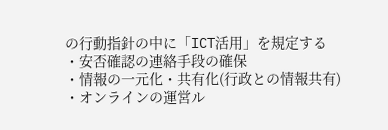の行動指針の中に「ICT活用」を規定する
・安否確認の連絡手段の確保
・情報の一元化・共有化(行政との情報共有)
・オンラインの運営ル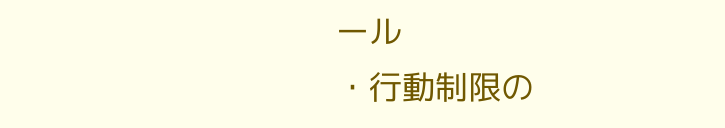ール
・行動制限の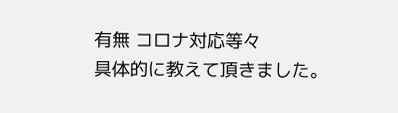有無 コロナ対応等々
具体的に教えて頂きました。